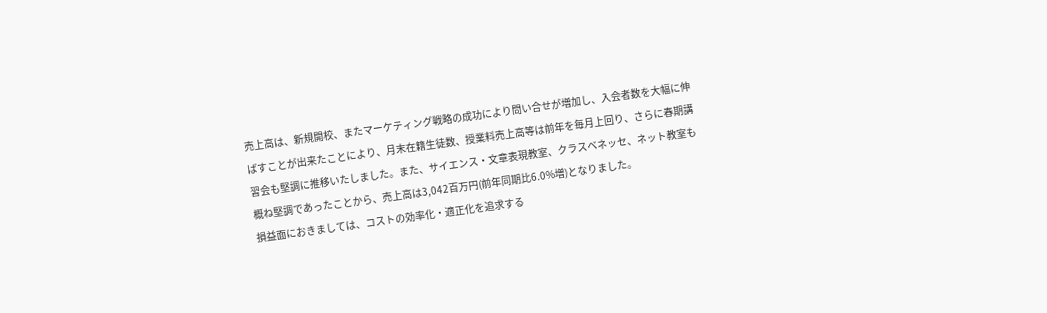売上高は、新規開校、またマーケティング戦略の成功により問い合せが増加し、入会者数を大幅に伸ばすことが出来たことにより、月末在籍生徒数、授業料売上高等は前年を毎月上回り、さらに春期講習会も堅調に推移いたしました。また、サイエンス・文章表現教室、クラスベネッセ、ネット教室も概ね堅調であったことから、売上高は3,042百万円(前年同期比6.0%増)となりました。
損益面におきましては、コストの効率化・適正化を追求する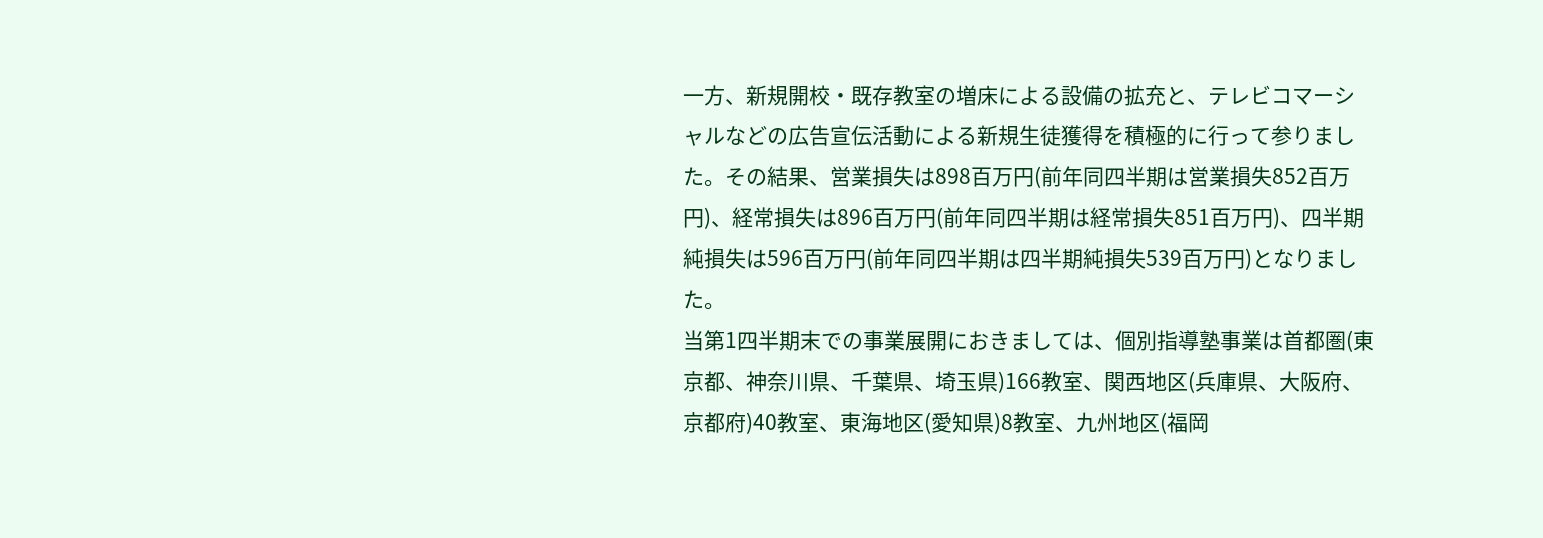一方、新規開校・既存教室の増床による設備の拡充と、テレビコマーシャルなどの広告宣伝活動による新規生徒獲得を積極的に行って参りました。その結果、営業損失は898百万円(前年同四半期は営業損失852百万円)、経常損失は896百万円(前年同四半期は経常損失851百万円)、四半期純損失は596百万円(前年同四半期は四半期純損失539百万円)となりました。
当第1四半期末での事業展開におきましては、個別指導塾事業は首都圏(東京都、神奈川県、千葉県、埼玉県)166教室、関西地区(兵庫県、大阪府、京都府)40教室、東海地区(愛知県)8教室、九州地区(福岡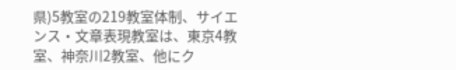県)5教室の219教室体制、サイエンス・文章表現教室は、東京4教室、神奈川2教室、他にク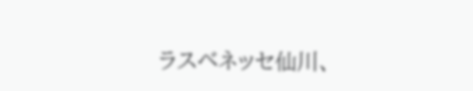ラスベネッセ仙川、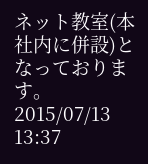ネット教室(本社内に併設)となっております。
2015/07/13 13:37